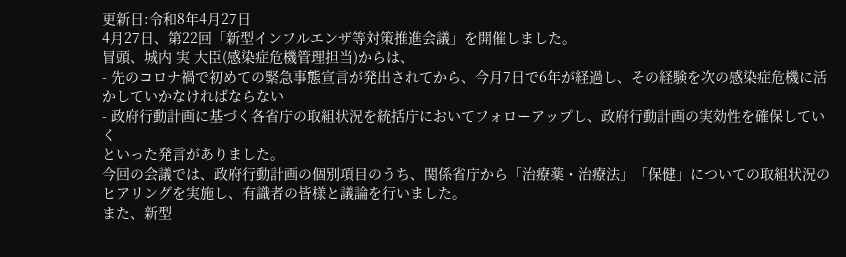更新日:令和8年4月27日
4月27日、第22回「新型インフルエンザ等対策推進会議」を開催しました。
冒頭、城内 実 大臣(感染症危機管理担当)からは、
- 先のコロナ禍で初めての緊急事態宣言が発出されてから、今月7日で6年が経過し、その経験を次の感染症危機に活かしていかなければならない
- 政府行動計画に基づく各省庁の取組状況を統括庁においてフォローアップし、政府行動計画の実効性を確保していく
といった発言がありました。
今回の会議では、政府行動計画の個別項目のうち、関係省庁から「治療薬・治療法」「保健」についての取組状況のヒアリングを実施し、有識者の皆様と議論を行いました。
また、新型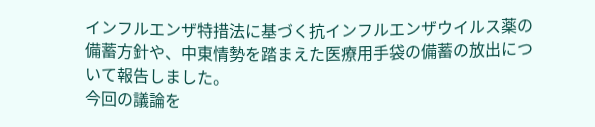インフルエンザ特措法に基づく抗インフルエンザウイルス薬の備蓄方針や、中東情勢を踏まえた医療用手袋の備蓄の放出について報告しました。
今回の議論を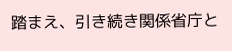踏まえ、引き続き関係省庁と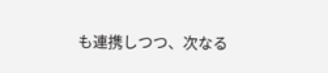も連携しつつ、次なる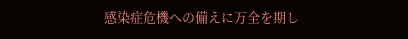感染症危機への備えに万全を期し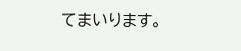てまいります。